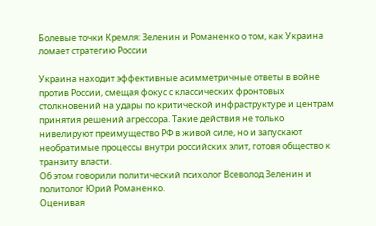Болевые точки Кремля: Зеленин и Романенко о том, как Украина ломает стратегию России

Украина находит эффективные асимметричные ответы в войне против России, смещая фокус с классических фронтовых столкновений на удары по критической инфраструктуре и центрам принятия решений агрессора. Такие действия не только нивелируют преимущество РФ в живой силе, но и запускают необратимые процессы внутри российских элит, готовя общество к транзиту власти.
Об этом говорили политический психолог Всеволод Зеленин и политолог Юрий Романенко.
Оценивая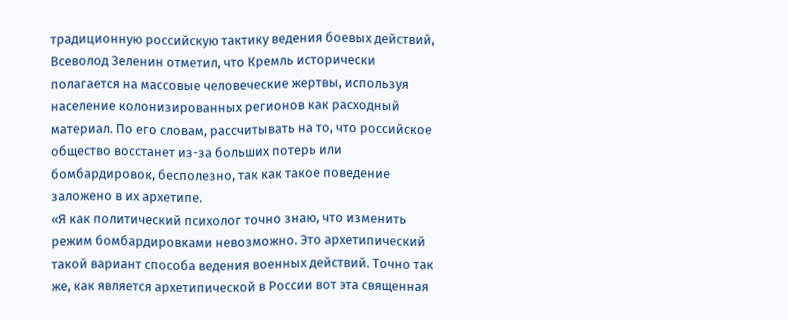традиционную российскую тактику ведения боевых действий, Всеволод Зеленин отметил, что Кремль исторически полагается на массовые человеческие жертвы, используя население колонизированных регионов как расходный материал. По его словам, рассчитывать на то, что российское общество восстанет из-за больших потерь или бомбардировок, бесполезно, так как такое поведение заложено в их архетипе.
«Я как политический психолог точно знаю, что изменить режим бомбардировками невозможно. Это архетипический такой вариант способа ведения военных действий. Точно так же, как является архетипической в России вот эта священная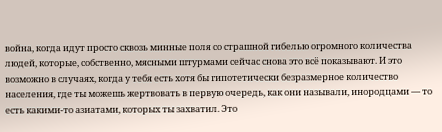война, когда идут просто сквозь минные поля со страшной гибелью огромного количества людей, которые, собственно, мясными штурмами сейчас снова это всё показывают. И это возможно в случаях, когда у тебя есть хотя бы гипотетически безразмерное количество населения, где ты можешь жертвовать в первую очередь, как они называли, инородцами — то есть какими-то азиатами, которых ты захватил. Это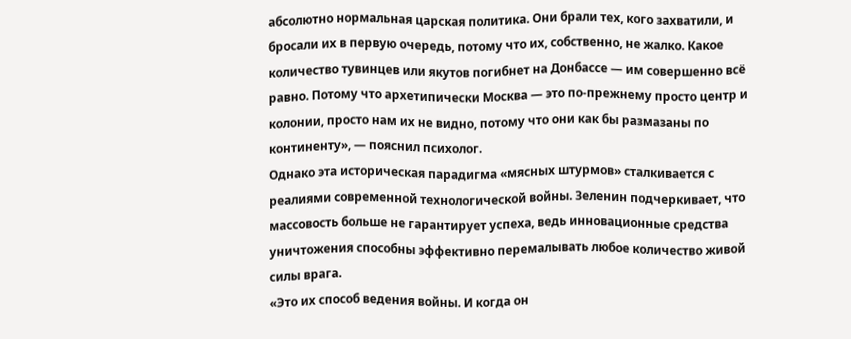абсолютно нормальная царская политика. Они брали тех, кого захватили, и бросали их в первую очередь, потому что их, собственно, не жалко. Какое количество тувинцев или якутов погибнет на Донбассе — им совершенно всё равно. Потому что архетипически Москва — это по-прежнему просто центр и колонии, просто нам их не видно, потому что они как бы размазаны по континенту», — пояснил психолог.
Однако эта историческая парадигма «мясных штурмов» сталкивается с реалиями современной технологической войны. Зеленин подчеркивает, что массовость больше не гарантирует успеха, ведь инновационные средства уничтожения способны эффективно перемалывать любое количество живой силы врага.
«Это их способ ведения войны. И когда он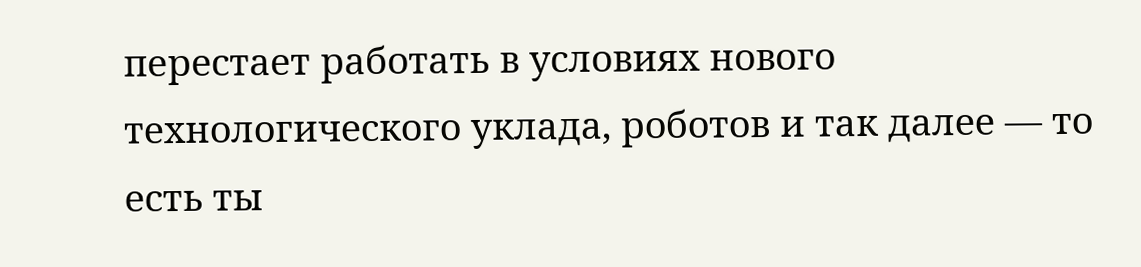перестает работать в условиях нового технологического уклада, роботов и так далее — то есть ты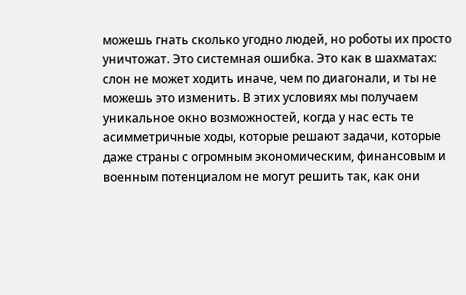можешь гнать сколько угодно людей, но роботы их просто уничтожат. Это системная ошибка. Это как в шахматах: слон не может ходить иначе, чем по диагонали, и ты не можешь это изменить. В этих условиях мы получаем уникальное окно возможностей, когда у нас есть те асимметричные ходы, которые решают задачи, которые даже страны с огромным экономическим, финансовым и военным потенциалом не могут решить так, как они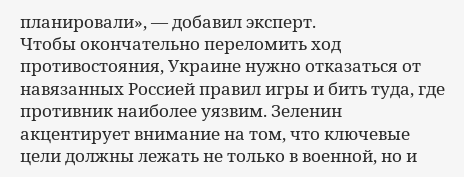планировали», — добавил эксперт.
Чтобы окончательно переломить ход противостояния, Украине нужно отказаться от навязанных Россией правил игры и бить туда, где противник наиболее уязвим. Зеленин акцентирует внимание на том, что ключевые цели должны лежать не только в военной, но и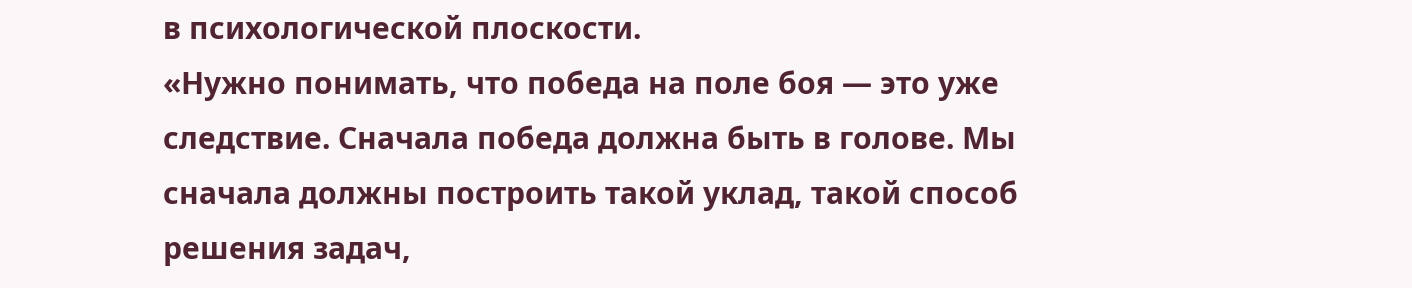в психологической плоскости.
«Нужно понимать, что победа на поле боя — это уже следствие. Сначала победа должна быть в голове. Мы сначала должны построить такой уклад, такой способ решения задач,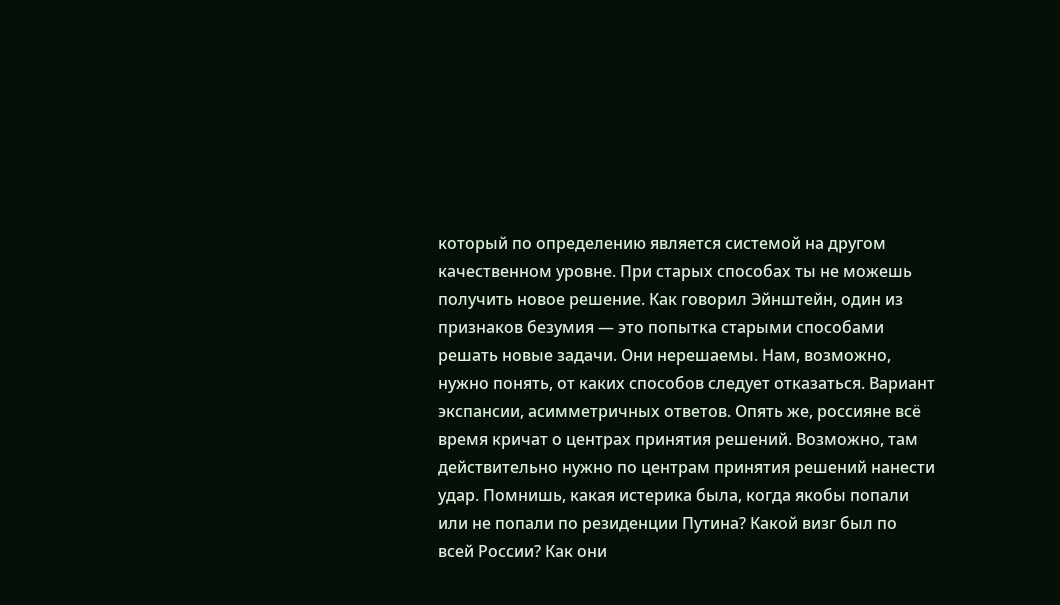который по определению является системой на другом качественном уровне. При старых способах ты не можешь получить новое решение. Как говорил Эйнштейн, один из признаков безумия — это попытка старыми способами решать новые задачи. Они нерешаемы. Нам, возможно, нужно понять, от каких способов следует отказаться. Вариант экспансии, асимметричных ответов. Опять же, россияне всё время кричат о центрах принятия решений. Возможно, там действительно нужно по центрам принятия решений нанести удар. Помнишь, какая истерика была, когда якобы попали или не попали по резиденции Путина? Какой визг был по всей России? Как они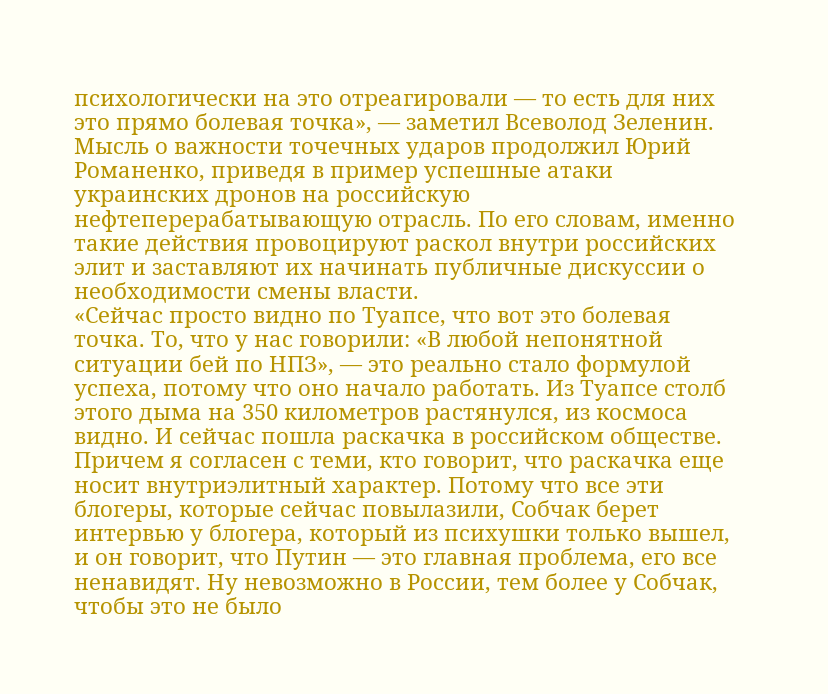психологически на это отреагировали — то есть для них это прямо болевая точка», — заметил Всеволод Зеленин.
Мысль о важности точечных ударов продолжил Юрий Романенко, приведя в пример успешные атаки украинских дронов на российскую нефтеперерабатывающую отрасль. По его словам, именно такие действия провоцируют раскол внутри российских элит и заставляют их начинать публичные дискуссии о необходимости смены власти.
«Сейчас просто видно по Туапсе, что вот это болевая точка. То, что у нас говорили: «В любой непонятной ситуации бей по НПЗ», — это реально стало формулой успеха, потому что оно начало работать. Из Туапсе столб этого дыма на 350 километров растянулся, из космоса видно. И сейчас пошла раскачка в российском обществе. Причем я согласен с теми, кто говорит, что раскачка еще носит внутриэлитный характер. Потому что все эти блогеры, которые сейчас повылазили, Собчак берет интервью у блогера, который из психушки только вышел, и он говорит, что Путин — это главная проблема, его все ненавидят. Ну невозможно в России, тем более у Собчак, чтобы это не было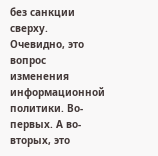без санкции сверху. Очевидно, это вопрос изменения информационной политики. Во-первых. А во-вторых, это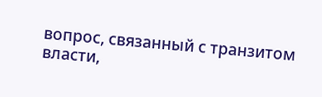вопрос, связанный с транзитом власти,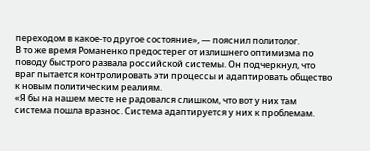переходом в какое-то другое состояние», — пояснил политолог.
В то же время Романенко предостерег от излишнего оптимизма по поводу быстрого развала российской системы. Он подчеркнул, что враг пытается контролировать эти процессы и адаптировать общество к новым политическим реалиям.
«Я бы на нашем месте не радовался слишком, что вот у них там система пошла вразнос. Система адаптируется у них к проблемам.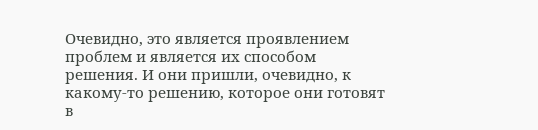Очевидно, это является проявлением проблем и является их способом решения. И они пришли, очевидно, к какому-то решению, которое они готовят в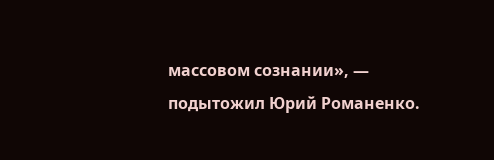массовом сознании», — подытожил Юрий Романенко.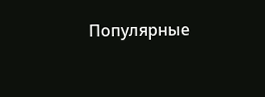Популярные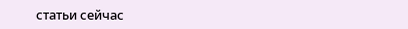статьи сейчас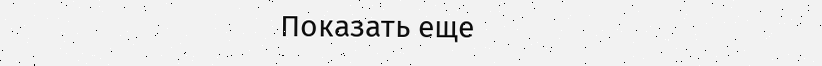Показать еще